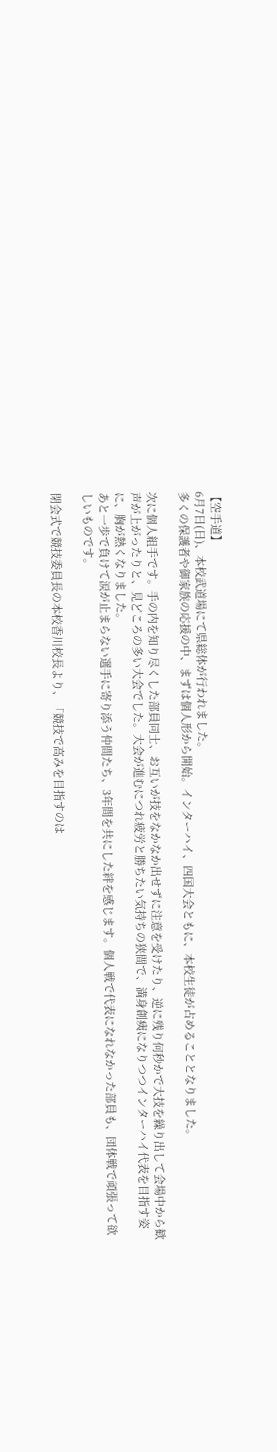【空手道】
6月7日(日)、本校武道場にて県総体が行われました。
多くの保護者や御家族の応援の中、まずは個人形から開始。インターハイ、四国大会ともに、本校生徒が占めることとなりました。

次に個人組手です。手の内を知り尽くした部員同士、お互いが技をなかなか出せずに注意を受けたり、逆に残り何秒かで大技を繰り出して会場中から歓声が上がったりと、見どころの多い大会でした。大会が進むにつれ疲労と勝ちたい気持ちの狭間で、満身創痍になりつつインターハイ代表を目指す姿に、胸が熱くなりました。
あと一歩で負けて涙が止まらない選手に寄り添う仲間たち、3年間を共にした絆を感じます。個人戦で代表になれなかった部員も、団体戦で頑張って欲しいものです。

閉会式で競技委員長の本校香川校長より、「競技で高みを目指すのは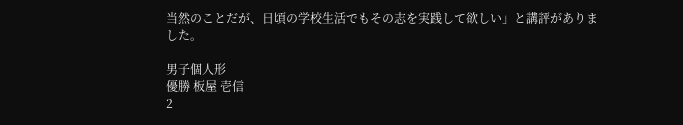当然のことだが、日頃の学校生活でもその志を実践して欲しい」と講評がありました。

男子個人形
優勝 板屋 壱信
2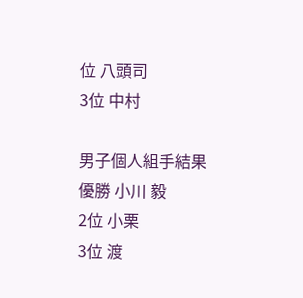位 八頭司
3位 中村

男子個人組手結果
優勝 小川 毅
2位 小栗
3位 渡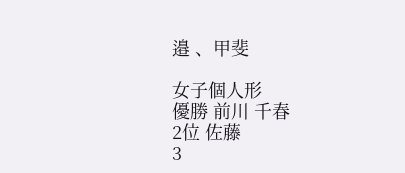邉 、甲斐

女子個人形
優勝 前川 千春
2位 佐藤
3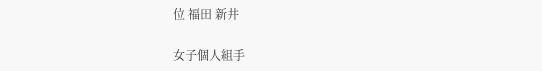位 福田 新井

女子個人組手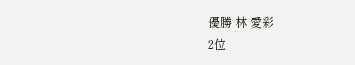優勝 林 愛彩
2位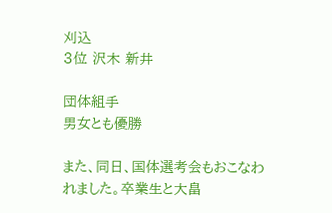刈込
3位 沢木 新井

団体組手
男女とも優勝

また、同日、国体選考会もおこなわれました。卒業生と大畠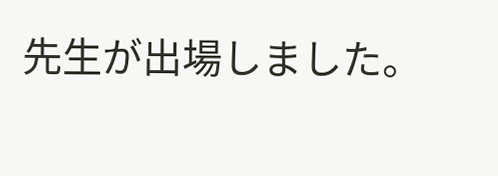先生が出場しました。